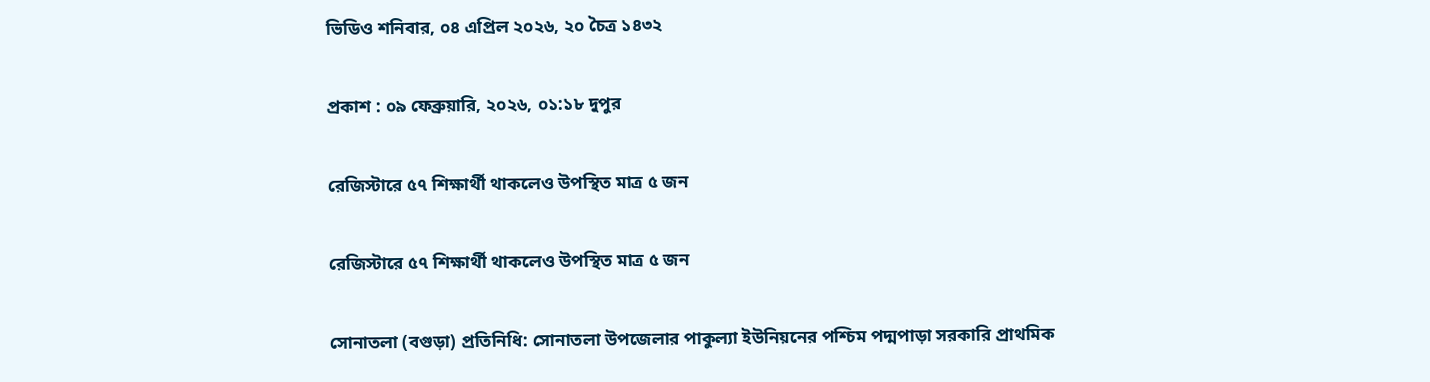ভিডিও শনিবার, ০৪ এপ্রিল ২০২৬, ২০ চৈত্র ১৪৩২

প্রকাশ : ০৯ ফেব্রুয়ারি, ২০২৬, ০১:১৮ দুপুর

রেজিস্টারে ৫৭ শিক্ষার্থী থাকলেও উপস্থিত মাত্র ৫ জন

রেজিস্টারে ৫৭ শিক্ষার্থী থাকলেও উপস্থিত মাত্র ৫ জন

সোনাতলা (বগুড়া) প্রতিনিধি: সোনাতলা উপজেলার পাকুল্যা ইউনিয়নের পশ্চিম পদ্মপাড়া সরকারি প্রাথমিক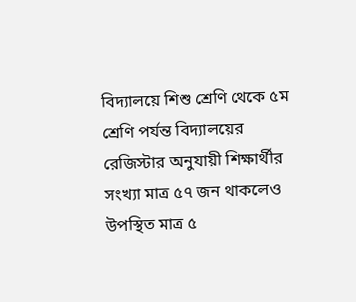বিদ্যালয়ে শিশু শ্রেণি থেকে ৫ম শ্রেণি পর্যন্ত বিদ্যালয়ের রেজিস্টার অনুযায়ী শিক্ষার্থীর সংখ্যা মাত্র ৫৭ জন থাকলেও উপস্থিত মাত্র ৫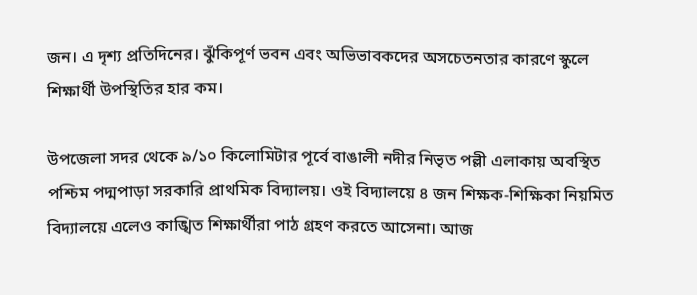জন। এ দৃশ্য প্রতিদিনের। ঝুঁকিপূর্ণ ভবন এবং অভিভাবকদের অসচেতনতার কারণে স্কুলে শিক্ষার্থী উপস্থিতির হার কম।

উপজেলা সদর থেকে ৯/১০ কিলোমিটার পূর্বে বাঙালী নদীর নিভৃত পল্লী এলাকায় অবস্থিত পশ্চিম পদ্মপাড়া সরকারি প্রাথমিক বিদ্যালয়। ওই বিদ্যালয়ে ৪ জন শিক্ষক-শিক্ষিকা নিয়মিত বিদ্যালয়ে এলেও কাঙ্খিত শিক্ষার্থীরা পাঠ গ্রহণ করতে আসেনা। আজ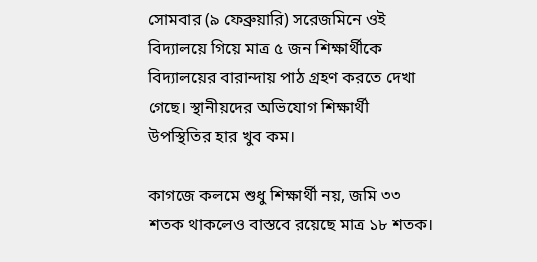সোমবার (৯ ফেব্রুয়ারি) সরেজমিনে ওই বিদ্যালয়ে গিয়ে মাত্র ৫ জন শিক্ষার্থীকে বিদ্যালয়ের বারান্দায় পাঠ গ্রহণ করতে দেখা গেছে। স্থানীয়দের অভিযোগ শিক্ষার্থী উপস্থিতির হার খুব কম।

কাগজে কলমে শুধু শিক্ষার্থী নয়, জমি ৩৩ শতক থাকলেও বাস্তবে রয়েছে মাত্র ১৮ শতক।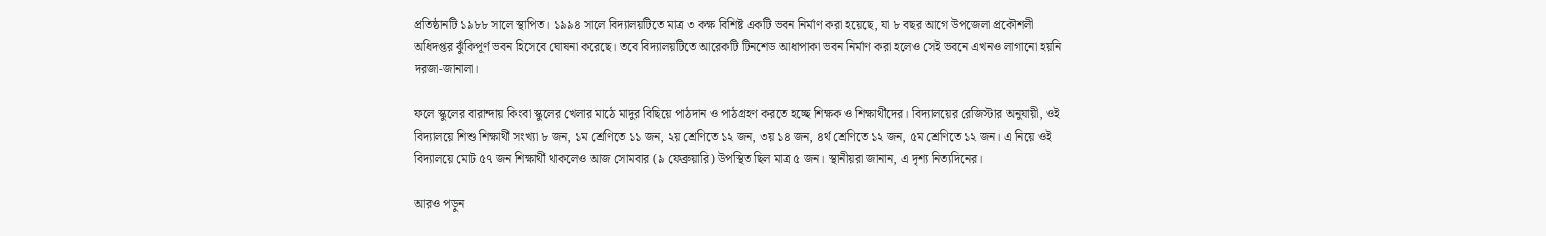প্রতিষ্ঠানটি ১৯৮৮ সালে স্থাপিত। ১৯৯৪ সালে বিদ্যালয়টিতে মাত্র ৩ কক্ষ বিশিষ্ট একটি ভবন নির্মাণ করা হয়েছে, যা ৮ বছর আগে উপজেলা প্রকৌশলী অধিদপ্তর ঝুঁকিপূর্ণ ভবন হিসেবে ঘোষনা করেছে। তবে বিদ্যালয়টিতে আরেকটি টিনশেড আধাপাকা ভবন নির্মাণ করা হলেও সেই ভবনে এখনও লাগানো হয়নি দরজা-জানালা।

ফলে স্কুলের বারান্দায় কিংবা স্কুলের খেলার মাঠে মাদুর বিছিয়ে পাঠদান ও পাঠগ্রহণ করতে হচ্ছে শিক্ষক ও শিক্ষার্থীদের। বিদ্যালয়ের রেজিস্টার অনুযায়ী, ওই বিদ্যালয়ে শিশু শিক্ষার্থী সংখ্যা ৮ জন, ১ম শ্রেণিতে ১১ জন, ২য় শ্রেণিতে ১২ জন, ৩য় ১৪ জন, ৪র্থ শ্রেণিতে ১২ জন, ৫ম শ্রেণিতে ১২ জন। এ নিয়ে ওই বিদ্যালয়ে মোট ৫৭ জন শিক্ষার্থী থাকলেও আজ সোমবার (৯ ফেব্রুয়ারি) উপস্থিত ছিল মাত্র ৫ জন। স্থানীয়রা জানান, এ দৃশ্য নিত্যদিনের।

আরও পড়ুন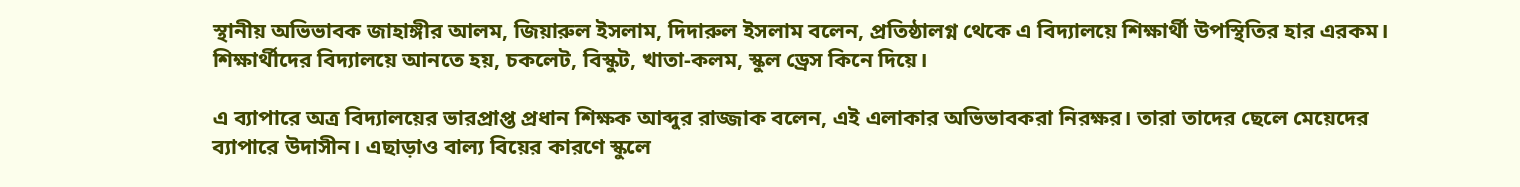স্থানীয় অভিভাবক জাহাঙ্গীর আলম, জিয়ারুল ইসলাম, দিদারুল ইসলাম বলেন, প্রতিষ্ঠালগ্ন থেকে এ বিদ্যালয়ে শিক্ষার্থী উপস্থিতির হার এরকম। শিক্ষার্থীদের বিদ্যালয়ে আনতে হয়, চকলেট, বিস্কুট, খাতা-কলম, স্কুল ড্রেস কিনে দিয়ে।

এ ব্যাপারে অত্র বিদ্যালয়ের ভারপ্রাপ্ত প্রধান শিক্ষক আব্দুর রাজ্জাক বলেন, এই এলাকার অভিভাবকরা নিরক্ষর। তারা তাদের ছেলে মেয়েদের ব্যাপারে উদাসীন। এছাড়াও বাল্য বিয়ের কারণে স্কুলে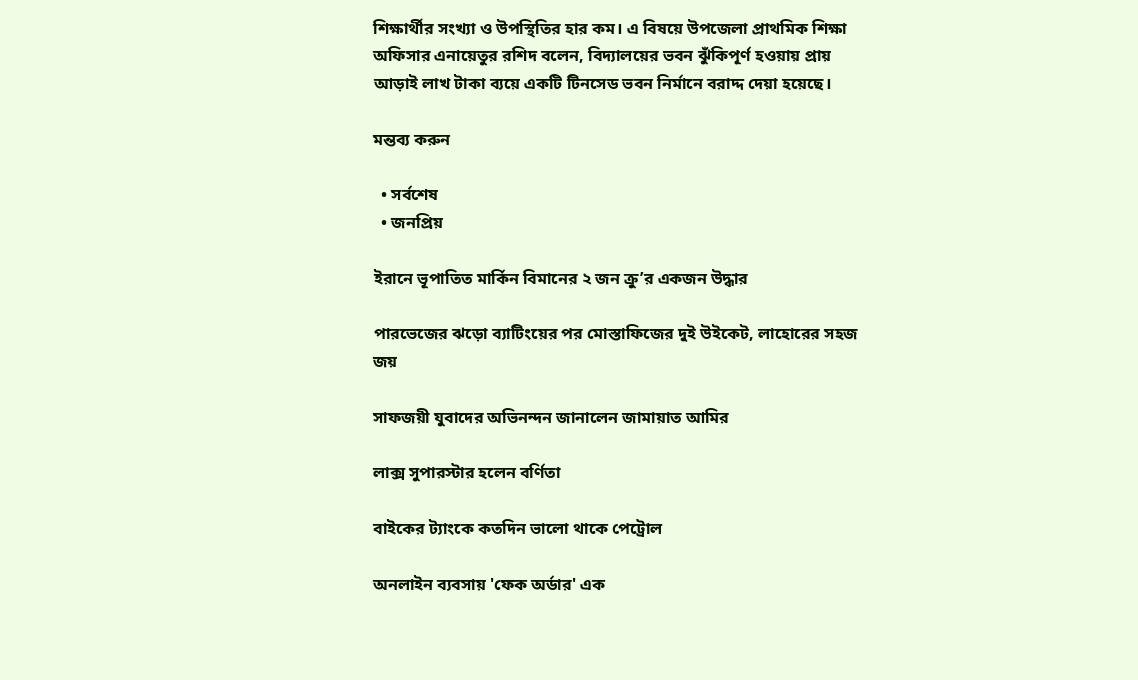শিক্ষার্থীর সংখ্যা ও উপস্থিতির হার কম। এ বিষয়ে উপজেলা প্রাথমিক শিক্ষা অফিসার এনায়েতুর রশিদ বলেন, বিদ্যালয়ের ভবন ঝুঁকিপূর্ণ হওয়ায় প্রায় আড়াই লাখ টাকা ব্যয়ে একটি টিনসেড ভবন নির্মানে বরাদ্দ দেয়া হয়েছে।

মন্তব্য করুন

  • সর্বশেষ
  • জনপ্রিয়

ইরানে ভূপাতিত মার্কিন বিমানের ২ জন ক্রু’র একজন উদ্ধার

পারভেজের ঝড়ো ব্যাটিংয়ের পর মোস্তাফিজের দুই উইকেট, লাহোরের সহজ জয়

সাফজয়ী যুবাদের অভিনন্দন জানালেন জামায়াত আমির

লাক্স সুপারস্টার হলেন বর্ণিতা

বাইকের ট্যাংকে কতদিন ভালো থাকে পেট্রোল

অনলাইন ব্যবসায় 'ফেক অর্ডার' এক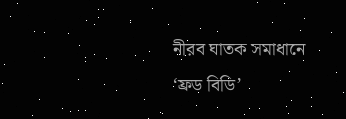নীরব ঘাতক সমাধানে ‘ফ্রড বিডি’